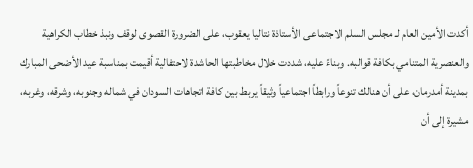أكدت الأمين العام لـ مجلس السلم الاجتماعى الأستاذة نتاليا يعقوب، على الضرورة القصوى لوقف ونبذ خطاب الكراهية والعنصرية المتنامي بكافة قوالبه. وبناءً عليه، شددت خلال مخاطبتها الحاشدة لاحتفالية أقيمت بمناسبة عيد الأضحى المبارك بمدينة أمدرمان، على أن هنالك تنوعاً ورابطاً اجتماعياً وثيقاً يربط بين كافة اتجاهات السودان في شماله وجنوبه، وشرقه، وغربه، مشيرة إلى أن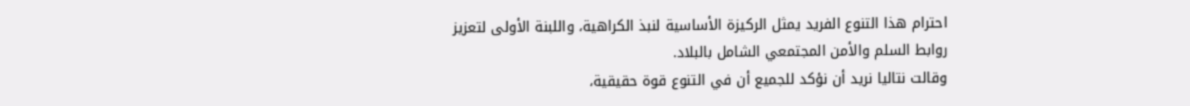احترام هذا التنوع الفريد يمثل الركيزة الأساسية لنبذ الكراهية، واللبنة الأولى لتعزيز روابط السلم والأمن المجتمعي الشامل بالبلاد.
وقالت نتاليا نريد أن نؤكد للجميع أن في التنوع قوة حقيقية،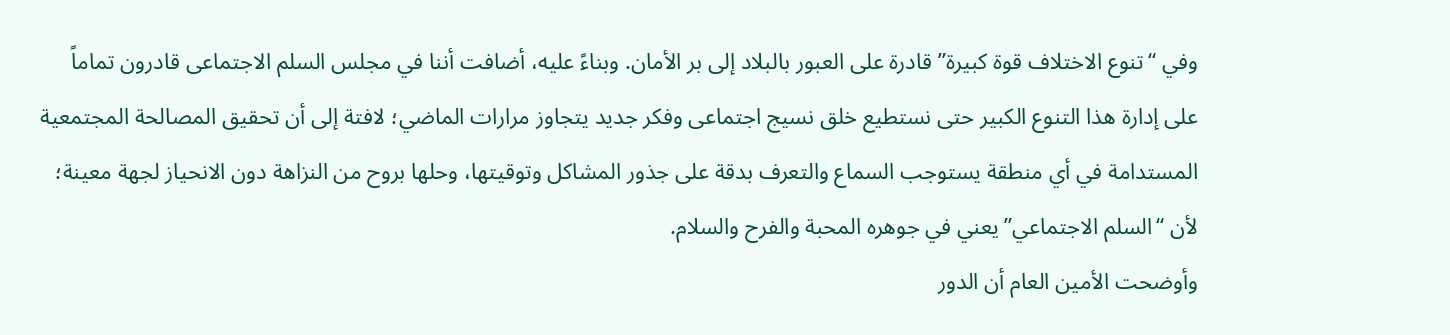وفي “تنوع الاختلاف قوة كبيرة” قادرة على العبور بالبلاد إلى بر الأمان. وبناءً عليه، أضافت أننا في مجلس السلم الاجتماعى قادرون تماماً على إدارة هذا التنوع الكبير حتى نستطيع خلق نسيج اجتماعى وفكر جديد يتجاوز مرارات الماضي؛ لافتة إلى أن تحقيق المصالحة المجتمعية المستدامة في أي منطقة يستوجب السماع والتعرف بدقة على جذور المشاكل وتوقيتها، وحلها بروح من النزاهة دون الانحياز لجهة معينة؛ لأن “السلم الاجتماعي” يعني في جوهره المحبة والفرح والسلام.
وأوضحت الأمين العام أن الدور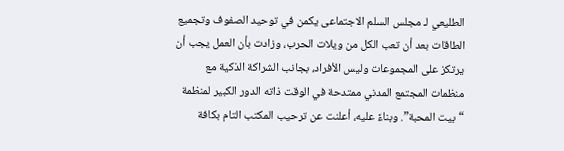الطليعي لـ مجلس السلم الاجتماعى يكمن في توحيد الصفوف وتجميع الطاقات بعد أن تعب الكل من ويلات الحرب، وزادت بأن العمل يجب أن يرتكز على المجموعات وليس الأفراد، بجانب الشراكة الذكية مع منظمات المجتمع المدني ممتدحة في الوقت ذاته الدور الكبير لمنظمة “بيت المحبة”. وبناءً عليه، أعلنت عن ترحيب المكتب التام بكافة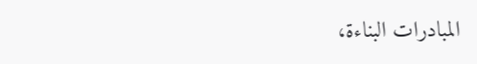المبادرات البناءة،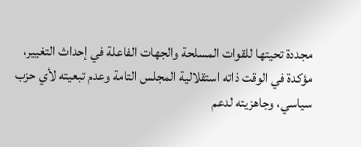مجددة تحيتها للقوات المسلحة والجهات الفاعلة في إحداث التغيير، مؤكدة في الوقت ذاته استقلالية المجلس التامة وعدم تبعيته لأي حزب سياسي، وجاهزيته لدعم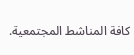كافة المناشط المجتمعية.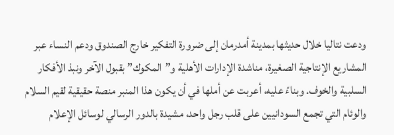ودعت نتاليا خلال حديثها بمدينة أمدرمان إلى ضرورة التفكير خارج الصندوق ودعم النساء عبر المشاريع الإنتاجية الصغيرة، مناشدة الإدارات الأهلية و”المكوك” بقبول الآخر ونبذ الأفكار السلبية والخوف. وبناءً عليه، أعربت عن أملها في أن يكون هذا المنبر منصة حقيقية لقيم السلام والوئام التي تجمع السودانيين على قلب رجل واحد، مشيدة بالدور الرسالي لوسائل الإعلام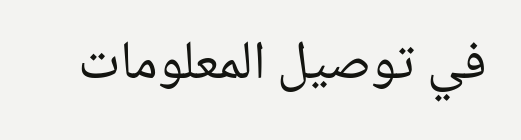في توصيل المعلومات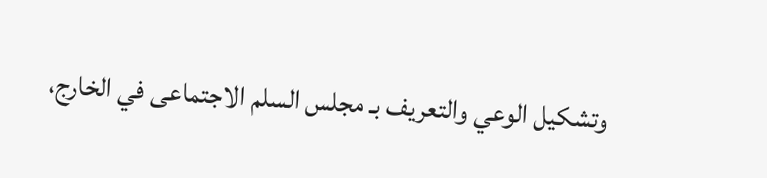وتشكيل الوعي والتعريف بـ مجلس السلم الاجتماعى في الخارج،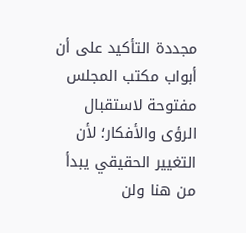مجددة التأكيد على أن أبواب مكتب المجلس مفتوحة لاستقبال الرؤى والأفكار؛ لأن التغيير الحقيقي يبدأ من هنا ولن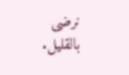نرضى بالقليل.